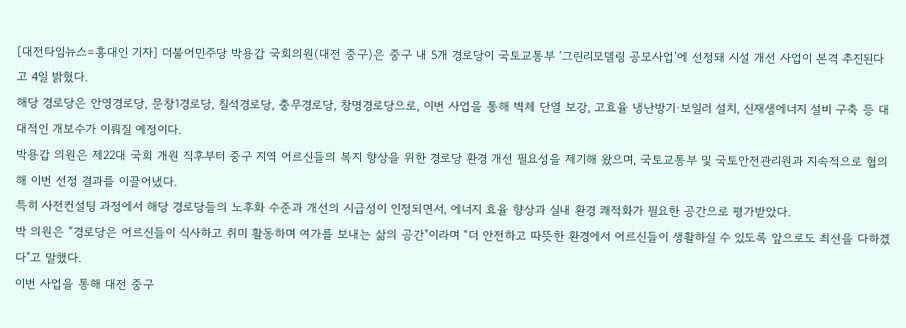[대전타임뉴스=홍대인 기자] 더불어민주당 박용갑 국회의원(대전 중구)은 중구 내 5개 경로당이 국토교통부 ‘그린리모델링 공모사업’에 선정돼 시설 개선 사업이 본격 추진된다고 4일 밝혔다.
해당 경로당은 안영경로당, 문창1경로당, 칠석경로당, 충무경로당, 창명경로당으로, 이번 사업을 통해 벽체 단열 보강, 고효율 냉난방기·보일러 설치, 신재생에너지 설비 구축 등 대대적인 개보수가 이뤄질 예정이다.
박용갑 의원은 제22대 국회 개원 직후부터 중구 지역 어르신들의 복지 향상을 위한 경로당 환경 개선 필요성을 제기해 왔으며, 국토교통부 및 국토안전관리원과 지속적으로 협의해 이번 선정 결과를 이끌어냈다.
특히 사전컨설팅 과정에서 해당 경로당들의 노후화 수준과 개선의 시급성이 인정되면서, 에너지 효율 향상과 실내 환경 쾌적화가 필요한 공간으로 평가받았다.
박 의원은 “경로당은 어르신들이 식사하고 취미 활동하며 여가를 보내는 삶의 공간"이라며 “더 안전하고 따뜻한 환경에서 어르신들이 생활하실 수 있도록 앞으로도 최선을 다하겠다"고 말했다.
이번 사업을 통해 대전 중구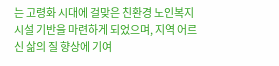는 고령화 시대에 걸맞은 친환경 노인복지시설 기반을 마련하게 되었으며, 지역 어르신 삶의 질 향상에 기여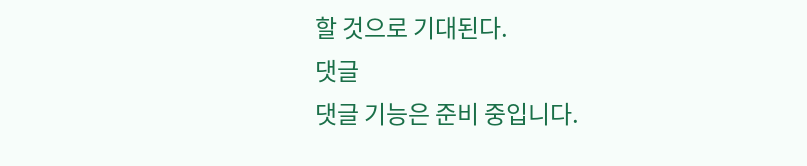할 것으로 기대된다.
댓글
댓글 기능은 준비 중입니다.